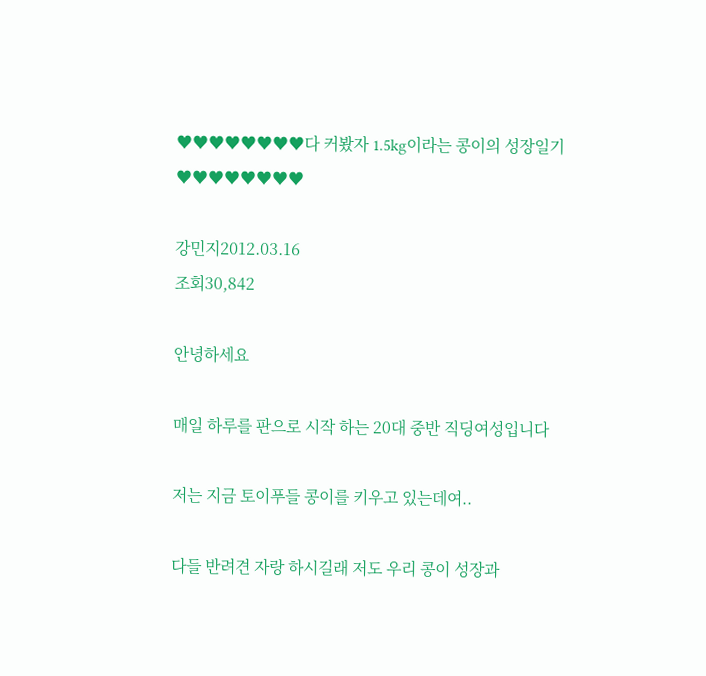♥♥♥♥♥♥♥♥다 커봤자 1.5kg이라는 콩이의 성장일기♥♥♥♥♥♥♥♥

강민지2012.03.16
조회30,842

안녕하세요

매일 하루를 판으로 시작 하는 20대 중반 직딩여성입니다

저는 지금 토이푸들 콩이를 키우고 있는데여..

다들 반려견 자랑 하시길래 저도 우리 콩이 성장과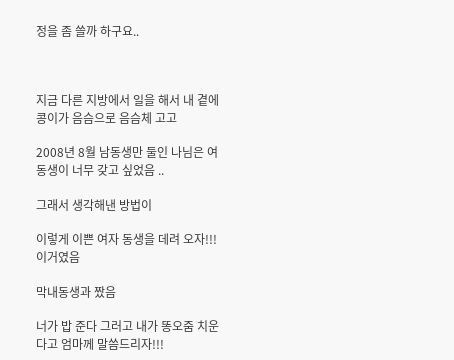정을 좀 쓸까 하구요..



지금 다른 지방에서 일을 해서 내 곁에 콩이가 음슴으로 음슴체 고고

2008년 8월 남동생만 둘인 나님은 여동생이 너무 갖고 싶었음 ..

그래서 생각해낸 방법이

이렇게 이쁜 여자 동생을 데려 오자!!! 이거였음

막내동생과 짰음

너가 밥 준다 그러고 내가 똥오줌 치운다고 엄마께 말씀드리자!!!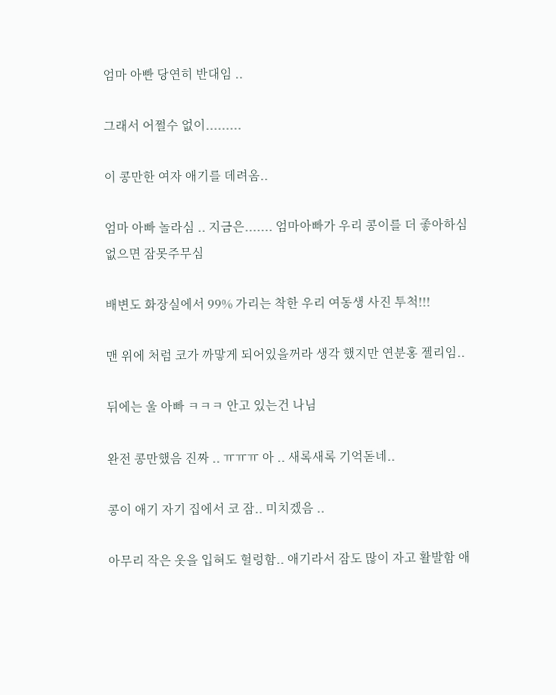엄마 아빤 당연히 반대임 ..

그래서 어쩔수 없이.........

이 콩만한 여자 애기를 데려옴..

엄마 아빠 놀라심 .. 지금은....... 엄마아빠가 우리 콩이를 더 좋아하심 없으면 잠못주무심

배변도 화장실에서 99% 가리는 착한 우리 여동생 사진 투척!!!

맨 위에 처럼 코가 까맣게 되어있을꺼라 생각 했지만 연분홍 젤리임..

뒤에는 울 아빠 ㅋㅋㅋ 안고 있는건 나님

완전 콩만했음 진짜 .. ㅠㅠㅠ 아 .. 새록새록 기억돋네..

콩이 애기 자기 집에서 코 잠.. 미치겠음 ..

아무리 작은 옷을 입혀도 헐렁함.. 애기라서 잠도 많이 자고 활발함 애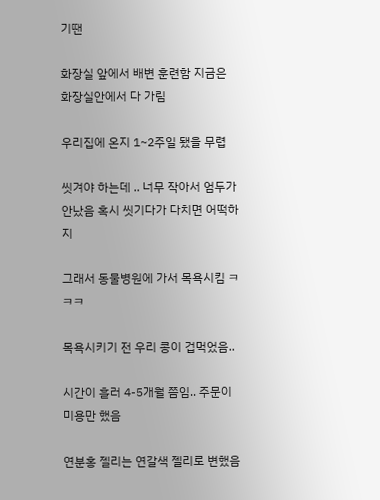기땐

화장실 앞에서 배변 훈련함 지금은 화장실안에서 다 가림

우리집에 온지 1~2주일 됐을 무렵

씻겨야 하는데 .. 너무 작아서 엄두가 안났음 혹시 씻기다가 다치면 어떡하지

그래서 동물병원에 가서 목욕시킴 ㅋㅋㅋ

목욕시키기 전 우리 콩이 겁먹었음..

시간이 흘러 4-5개월 쯤임.. 주문이 미용만 했음

연분홍 젤리는 연갈색 젤리로 변했음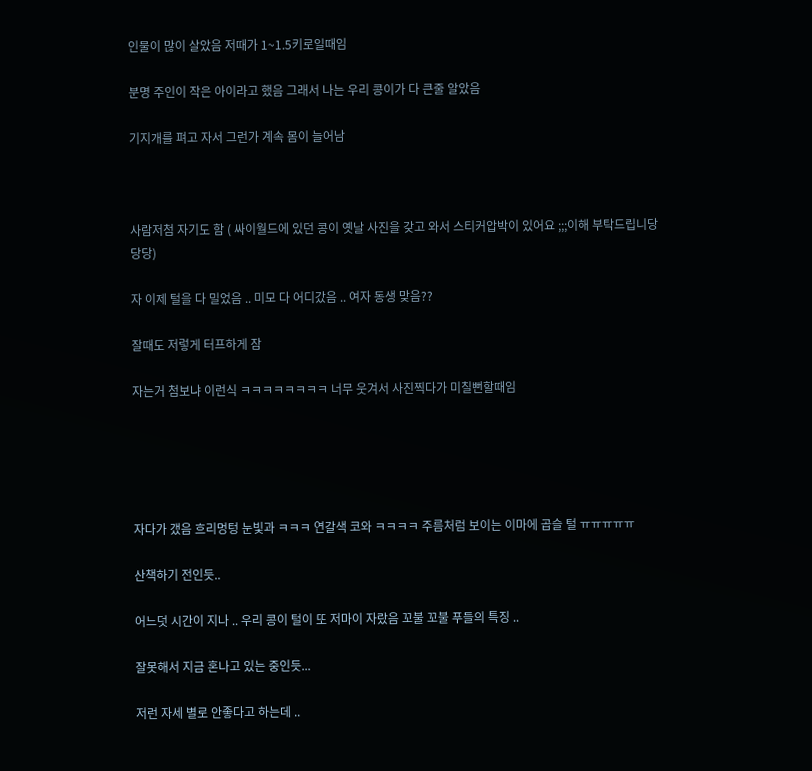인물이 많이 살았음 저때가 1~1.5키로일때임

분명 주인이 작은 아이라고 했음 그래서 나는 우리 콩이가 다 큰줄 알았음

기지개를 펴고 자서 그런가 계속 몸이 늘어남



사람저첨 자기도 함 ( 싸이월드에 있던 콩이 옛날 사진을 갖고 와서 스티커압박이 있어요 ;;;이해 부탁드립니당당당)

자 이제 털을 다 밀었음 .. 미모 다 어디갔음 .. 여자 동생 맞음??

잘때도 저렇게 터프하게 잠

자는거 첨보냐 이런식 ㅋㅋㅋㅋㅋㅋㅋㅋ 너무 웃겨서 사진찍다가 미칠뻔할때임





자다가 갰음 흐리멍텅 눈빛과 ㅋㅋㅋ 연갈색 코와 ㅋㅋㅋㅋ 주름처럼 보이는 이마에 곱슬 털 ㅠㅠㅠㅠㅠ

산책하기 전인듯..

어느덧 시간이 지나 .. 우리 콩이 털이 또 저마이 자랐음 꼬불 꼬불 푸들의 특징 ..

잘못해서 지금 혼나고 있는 중인듯...

저런 자세 별로 안좋다고 하는데 ..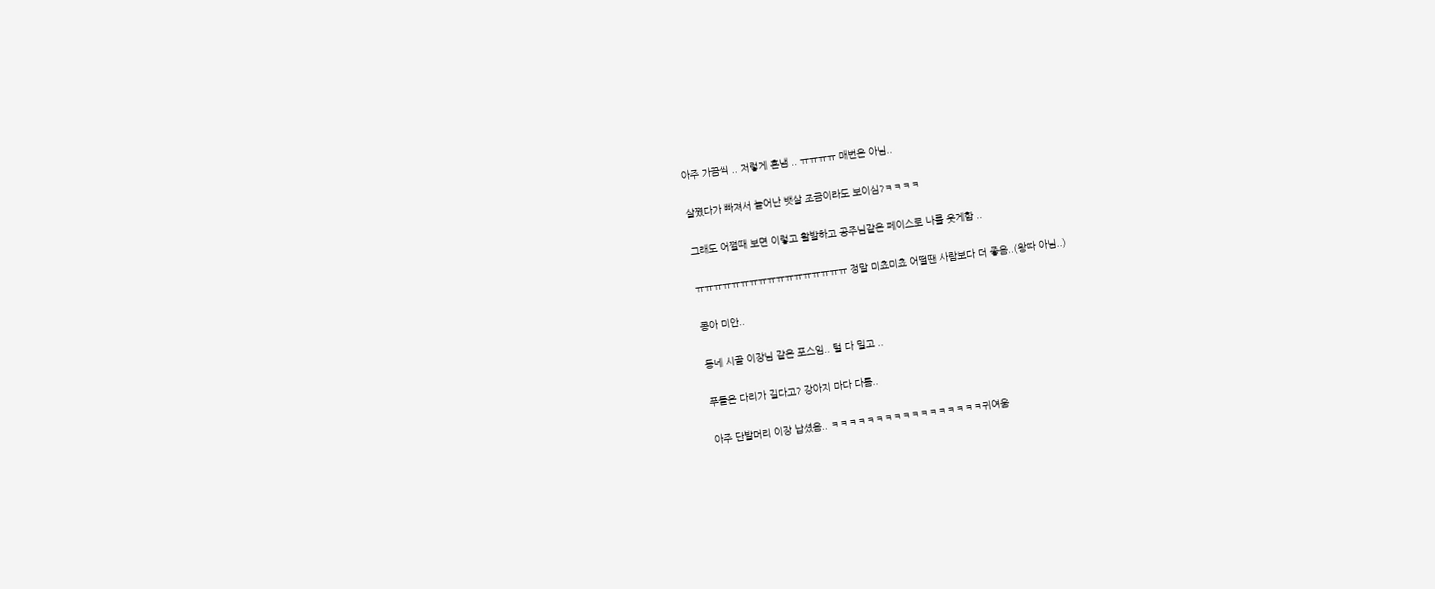아주 가끔씩 .. 저렇게 혼냄 .. ㅠㅠㅠㅠ 매번은 아님..

살쪘다가 빠져서 늘어난 뱃살 조금이라도 보이심?ㅋㅋㅋㅋ

그래도 어쩔때 보면 이렇고 활발하고 공주님같은 페이스로 나를 웃게함 ..

ㅠㅠㅠㅠㅠㅠㅠㅠㅠㅠㅠㅠㅠㅠㅠㅠㅠ 정말 미쵸미쵸 어떨땐 사람보다 더 좋음..(왕따 아님..)

콩아 미안..

동네 시골 이장님 같은 포스임.. 털 다 밀고 ..

푸들은 다리가 길다고? 강아지 마다 다름..

아주 단발머리 이장 납셨음.. ㅋㅋㅋㅋㅋㅋㅋㅋㅋㅋㅋㅋㅋㅋㅋㅋㅋ귀여움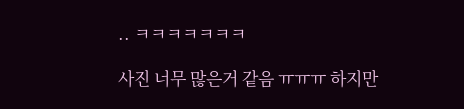.. ㅋㅋㅋㅋㅋㅋㅋ

사진 너무 많은거 같음 ㅠㅠㅠ 하지만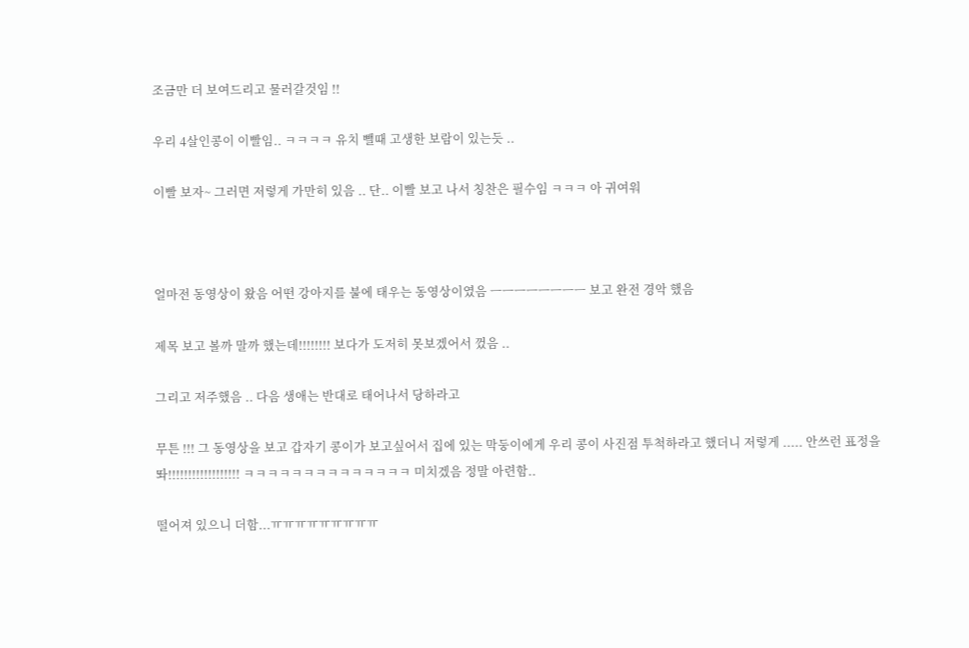조금만 더 보여드리고 물러갈것임 !!

우리 4살인콩이 이빨임.. ㅋㅋㅋㅋ 유치 뺄때 고생한 보람이 있는듯 ..

이빨 보자~ 그러면 저렇게 가만히 있음 .. 단.. 이빨 보고 나서 칭찬은 필수임 ㅋㅋㅋ 아 귀여워



얼마전 동영상이 왔음 어떤 강아지를 불에 태우는 동영상이였음 ㅡㅡㅡㅡㅡㅡㅡㅡ 보고 완전 경악 했음

제목 보고 볼까 말까 했는데!!!!!!!! 보다가 도저히 못보겠어서 껐음 ..

그리고 저주했음 .. 다음 생애는 반대로 태어나서 당하라고

무튼 !!! 그 동영상을 보고 갑자기 콩이가 보고싶어서 집에 있는 막둥이에게 우리 콩이 사진점 투척하라고 했더니 저렇게 ..... 안쓰런 표정을 똬!!!!!!!!!!!!!!!!!! ㅋㅋㅋㅋㅋㅋㅋㅋㅋㅋㅋㅋㅋㅋ 미치겠음 정말 아련함..

떨어져 있으니 더함...ㅠㅠㅠㅠㅠㅠㅠㅠㅠ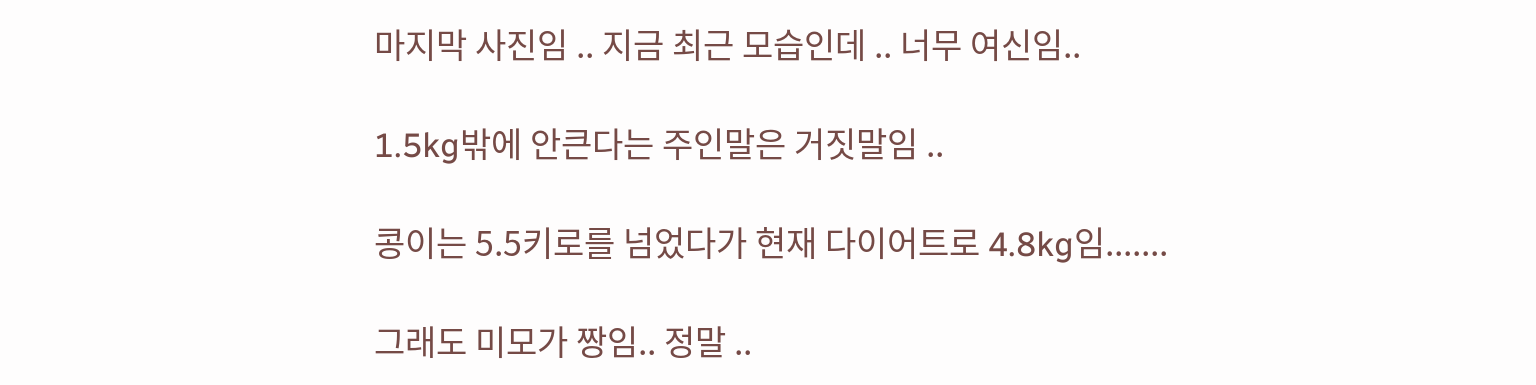마지막 사진임 .. 지금 최근 모습인데 .. 너무 여신임..

1.5kg밖에 안큰다는 주인말은 거짓말임 ..

콩이는 5.5키로를 넘었다가 현재 다이어트로 4.8kg임.......

그래도 미모가 짱임.. 정말 ..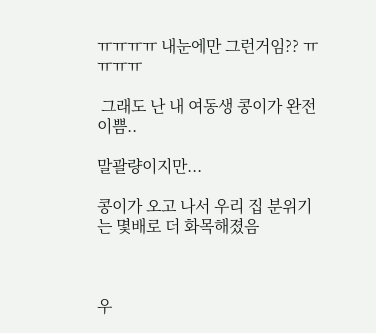ㅠㅠㅠㅠ 내눈에만 그런거임?? ㅠㅠㅠㅠ

 그래도 난 내 여동생 콩이가 완전 이쁨..

말괄량이지만...

콩이가 오고 나서 우리 집 분위기는 몇배로 더 화목해졌음



우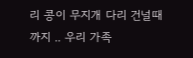리 콩이 무지개 다리 건널때까지 .. 우리 가족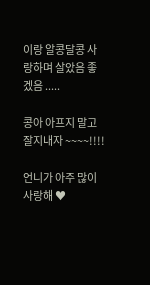이랑 알콩달콩 사랑하며 살았음 좋겠음 .....

콩아 아프지 말고 잘지내자 ~~~~!!!!

언니가 아주 많이 사랑해 ♥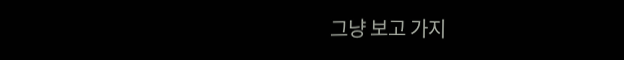그냥 보고 가지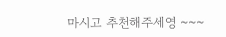마시고 추천해주세영 ~~~